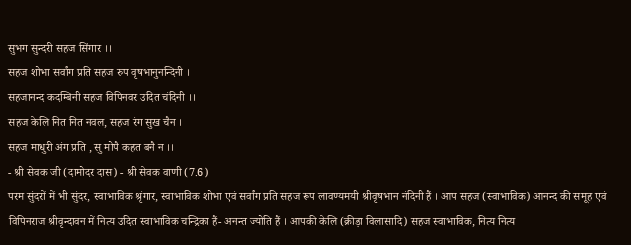सुभग सुन्दरी सहज सिंगार ।।
सहज शोभा सर्वांग प्रति सहज रुप वृषभानुनन्दिनी ।
सहजानन्द कदम्बिनी सहज विपिनवर उदित चंदिनी ।।
सहज केलि नित नित नवल, सहज रंग सुख चैन ।
सहज माधुरी अंग प्रति , सु मोपै कहत बनै न ।।
- श्री सेवक जी (दामोदर दास) - श्री सेवक वाणी (7.6)
परम सुंदरों में भी सुंदर, स्वाभाविक श्रृंगार, स्वाभाविक शोभा एवं सर्वांग प्रति सहज रूप लावण्यमयी श्रीवृषभान नंदिनी हैं । आप सहज (स्वाभाविक) आनन्द की समूह एवं विपिनराज श्रीवृन्दावन में नित्य उदित स्वाभाविक चन्द्रिका हैं- अनन्त ज्योति हैं । आपकी केलि (क्रीड़ा विलासादि) सहज स्वाभाविक, नित्य नित्य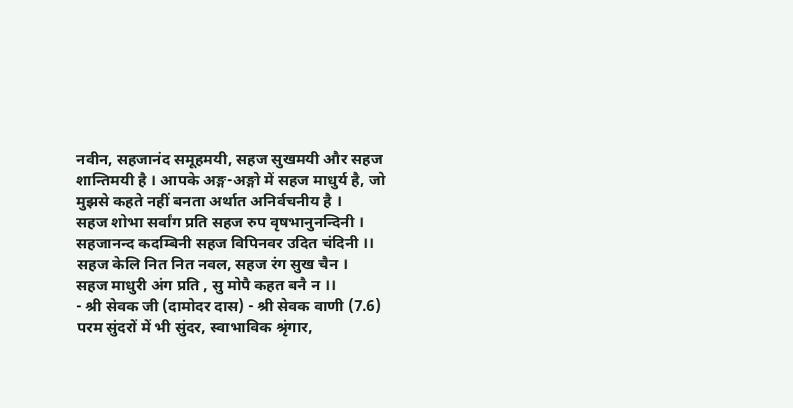नवीन, सहजानंद समूहमयी, सहज सुखमयी और सहज शान्तिमयी है । आपके अङ्ग-अङ्गो में सहज माधुर्य है, जो मुझसे कहते नहीं बनता अर्थात अनिर्वचनीय है ।
सहज शोभा सर्वांग प्रति सहज रुप वृषभानुनन्दिनी ।
सहजानन्द कदम्बिनी सहज विपिनवर उदित चंदिनी ।।
सहज केलि नित नित नवल, सहज रंग सुख चैन ।
सहज माधुरी अंग प्रति , सु मोपै कहत बनै न ।।
- श्री सेवक जी (दामोदर दास) - श्री सेवक वाणी (7.6)
परम सुंदरों में भी सुंदर, स्वाभाविक श्रृंगार,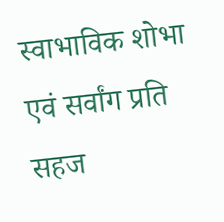स्वाभाविक शोभा एवं सर्वांग प्रति सहज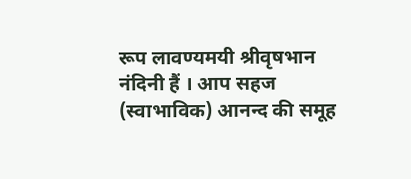रूप लावण्यमयी श्रीवृषभान नंदिनी हैं । आप सहज (स्वाभाविक) आनन्द की समूह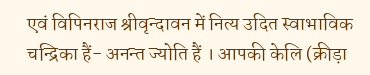एवं विपिनराज श्रीवृन्दावन में नित्य उदित स्वाभाविक चन्द्रिका हैं- अनन्त ज्योति हैं । आपकी केलि (क्रीड़ा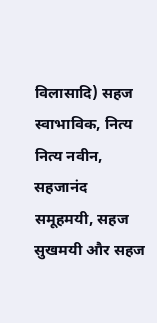विलासादि) सहज स्वाभाविक, नित्य नित्य नवीन, सहजानंद समूहमयी, सहज सुखमयी और सहज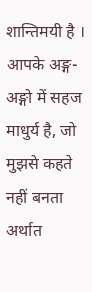शान्तिमयी है । आपके अङ्ग-अङ्गो में सहज माधुर्य है, जो मुझसे कहते नहीं बनता अर्थात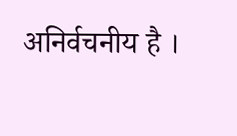अनिर्वचनीय है ।